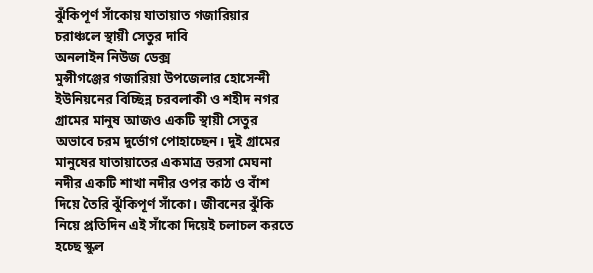ঝুঁকিপূর্ণ সাঁকোয় যাতায়াত গজারিয়ার চরাঞ্চলে স্থায়ী সেতুর দাবি
অনলাইন নিউজ ডেক্স
মুন্সীগঞ্জের গজারিয়া উপজেলার হোসেন্দী ইউনিয়নের বিচ্ছিন্ন চরবলাকী ও শহীদ নগর গ্রামের মানুষ আজও একটি স্থায়ী সেতুর অভাবে চরম দুর্ভোগ পোহাচ্ছেন। দুই গ্রামের মানুষের যাতায়াতের একমাত্র ভরসা মেঘনা নদীর একটি শাখা নদীর ওপর কাঠ ও বাঁশ দিয়ে তৈরি ঝুঁকিপূর্ণ সাঁকো। জীবনের ঝুঁকি নিয়ে প্রতিদিন এই সাঁকো দিয়েই চলাচল করতে হচ্ছে স্কুল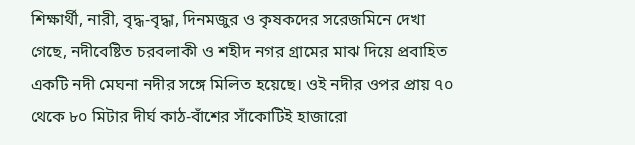শিক্ষার্থী, নারী, বৃদ্ধ-বৃদ্ধা, দিনমজুর ও কৃষকদের সরেজমিনে দেখা গেছে, নদীবেষ্টিত চরবলাকী ও শহীদ নগর গ্রামের মাঝ দিয়ে প্রবাহিত একটি নদী মেঘনা নদীর সঙ্গে মিলিত হয়েছে। ওই নদীর ওপর প্রায় ৭০ থেকে ৮০ মিটার দীর্ঘ কাঠ-বাঁশের সাঁকোটিই হাজারো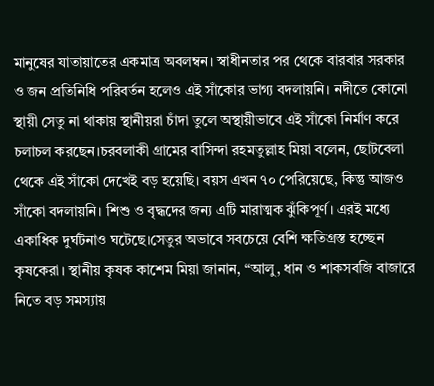মানুষের যাতায়াতের একমাত্র অবলম্বন। স্বাধীনতার পর থেকে বারবার সরকার ও জন প্রতিনিধি পরিবর্তন হলেও এই সাঁকোর ভাগ্য বদলায়নি। নদীতে কোনো স্থায়ী সেতু না থাকায় স্থানীয়রা চাঁদা তুলে অস্থায়ীভাবে এই সাঁকো নির্মাণ করে চলাচল করছেন।চরবলাকী গ্রামের বাসিন্দা রহমতুল্লাহ মিয়া বলেন, ছোটবেলা থেকে এই সাঁকো দেখেই বড় হয়েছি। বয়স এখন ৭০ পেরিয়েছে, কিন্তু আজও সাঁকো বদলায়নি। শিশু ও বৃদ্ধদের জন্য এটি মারাত্মক ঝুঁকিপূর্ণ। এরই মধ্যে একাধিক দুর্ঘটনাও ঘটেছে।সেতুর অভাবে সবচেয়ে বেশি ক্ষতিগ্রস্ত হচ্ছেন কৃষকেরা। স্থানীয় কৃষক কাশেম মিয়া জানান, “আলু, ধান ও শাকসবজি বাজারে নিতে বড় সমস্যায়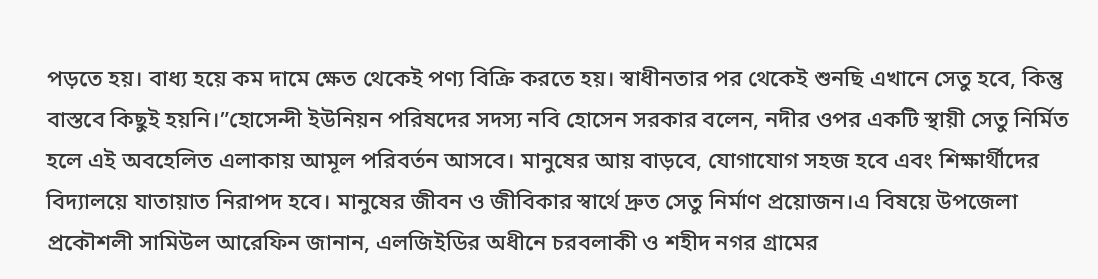পড়তে হয়। বাধ্য হয়ে কম দামে ক্ষেত থেকেই পণ্য বিক্রি করতে হয়। স্বাধীনতার পর থেকেই শুনছি এখানে সেতু হবে, কিন্তু বাস্তবে কিছুই হয়নি।”হোসেন্দী ইউনিয়ন পরিষদের সদস্য নবি হোসেন সরকার বলেন, নদীর ওপর একটি স্থায়ী সেতু নির্মিত হলে এই অবহেলিত এলাকায় আমূল পরিবর্তন আসবে। মানুষের আয় বাড়বে, যোগাযোগ সহজ হবে এবং শিক্ষার্থীদের বিদ্যালয়ে যাতায়াত নিরাপদ হবে। মানুষের জীবন ও জীবিকার স্বার্থে দ্রুত সেতু নির্মাণ প্রয়োজন।এ বিষয়ে উপজেলা প্রকৌশলী সামিউল আরেফিন জানান, এলজিইডির অধীনে চরবলাকী ও শহীদ নগর গ্রামের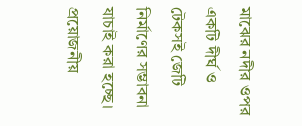মাঝের নদীর ওপর একটি দীর্ঘ ও টেকসই জেটি নির্মাণের সম্ভাবনা যাচাই করা হচ্ছে। প্রয়োজনীয়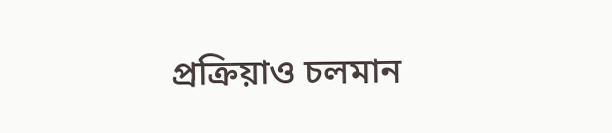প্রক্রিয়াও চলমান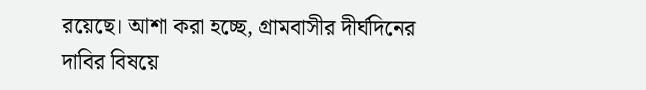রয়েছে। আশা করা হচ্ছে, গ্রামবাসীর দীর্ঘদিনের দাবির বিষয়ে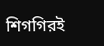শিগগিরই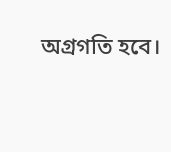অগ্রগতি হবে।